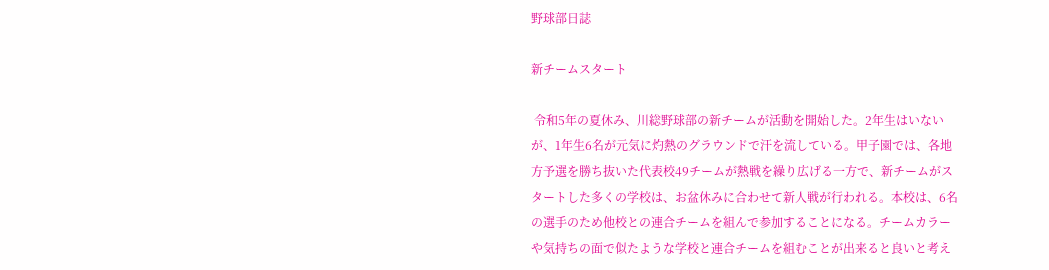野球部日誌

新チームスタート

 令和5年の夏休み、川総野球部の新チームが活動を開始した。2年生はいないが、1年生6名が元気に灼熱のグラウンドで汗を流している。甲子園では、各地方予選を勝ち抜いた代表校49チームが熱戦を繰り広げる一方で、新チームがスタートした多くの学校は、お盆休みに合わせて新人戦が行われる。本校は、6名の選手のため他校との連合チームを組んで参加することになる。チームカラーや気持ちの面で似たような学校と連合チームを組むことが出来ると良いと考え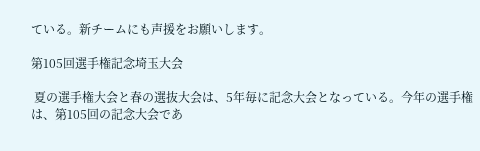ている。新チームにも声援をお願いします。

第105回選手権記念埼玉大会

 夏の選手権大会と春の選抜大会は、5年毎に記念大会となっている。今年の選手権は、第105回の記念大会であ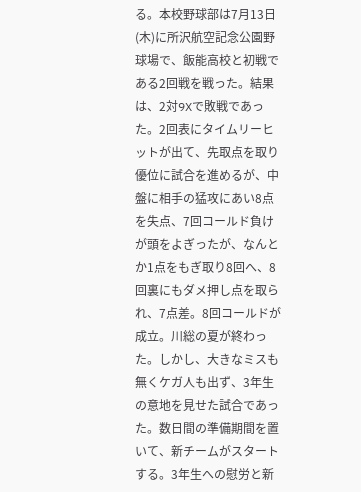る。本校野球部は7月13日(木)に所沢航空記念公園野球場で、飯能高校と初戦である2回戦を戦った。結果は、2対9Xで敗戦であった。2回表にタイムリーヒットが出て、先取点を取り優位に試合を進めるが、中盤に相手の猛攻にあい8点を失点、7回コールド負けが頭をよぎったが、なんとか1点をもぎ取り8回へ、8回裏にもダメ押し点を取られ、7点差。8回コールドが成立。川総の夏が終わった。しかし、大きなミスも無くケガ人も出ず、3年生の意地を見せた試合であった。数日間の準備期間を置いて、新チームがスタートする。3年生への慰労と新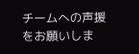チームへの声援をお願いしま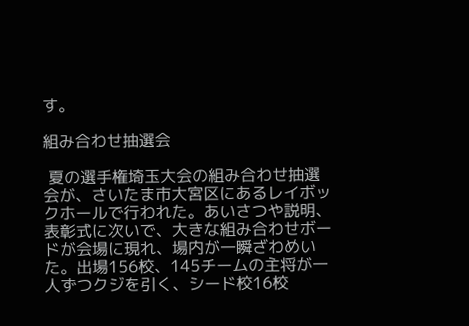す。

組み合わせ抽選会

 夏の選手権埼玉大会の組み合わせ抽選会が、さいたま市大宮区にあるレイボックホールで行われた。あいさつや説明、表彰式に次いで、大きな組み合わせボードが会場に現れ、場内が一瞬ざわめいた。出場156校、145チームの主将が一人ずつクジを引く、シード校16校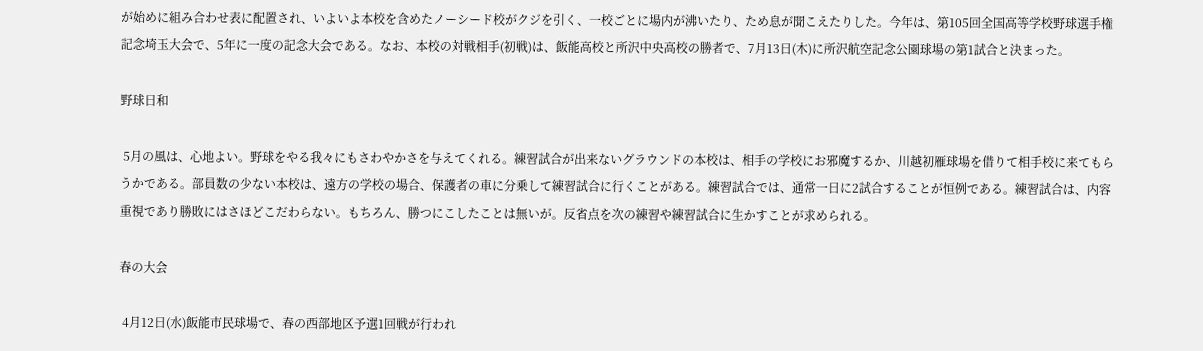が始めに組み合わせ表に配置され、いよいよ本校を含めたノーシード校がクジを引く、一校ごとに場内が沸いたり、ため息が聞こえたりした。今年は、第105回全国高等学校野球選手権記念埼玉大会で、5年に一度の記念大会である。なお、本校の対戦相手(初戦)は、飯能高校と所沢中央高校の勝者で、7月13日(木)に所沢航空記念公園球場の第1試合と決まった。

野球日和

 5月の風は、心地よい。野球をやる我々にもさわやかさを与えてくれる。練習試合が出来ないグラウンドの本校は、相手の学校にお邪魔するか、川越初雁球場を借りて相手校に来てもらうかである。部員数の少ない本校は、遠方の学校の場合、保護者の車に分乗して練習試合に行くことがある。練習試合では、通常一日に2試合することが恒例である。練習試合は、内容重視であり勝敗にはさほどこだわらない。もちろん、勝つにこしたことは無いが。反省点を次の練習や練習試合に生かすことが求められる。

春の大会

 4月12日(水)飯能市民球場で、春の西部地区予選1回戦が行われ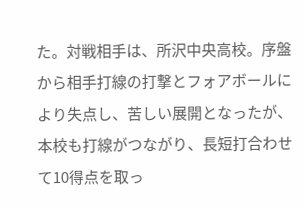た。対戦相手は、所沢中央高校。序盤から相手打線の打撃とフォアボールにより失点し、苦しい展開となったが、本校も打線がつながり、長短打合わせて10得点を取っ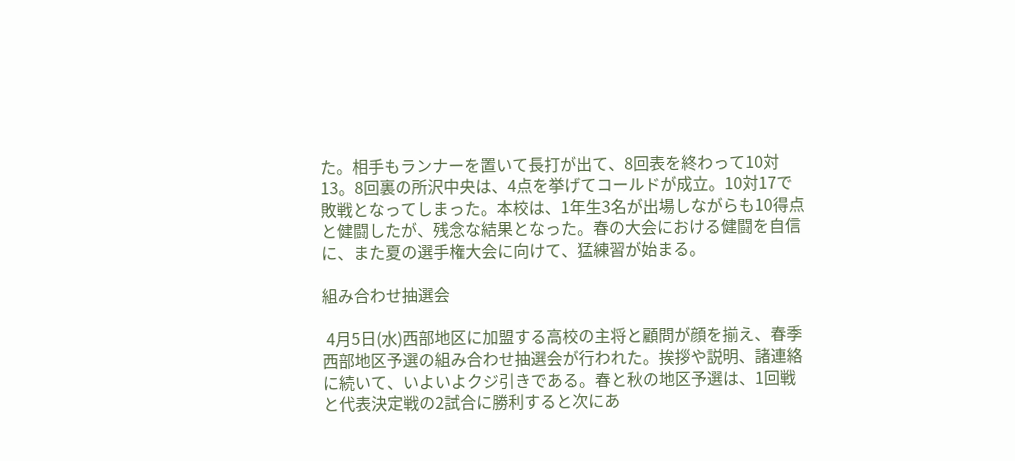た。相手もランナーを置いて長打が出て、8回表を終わって10対13。8回裏の所沢中央は、4点を挙げてコールドが成立。10対17で敗戦となってしまった。本校は、1年生3名が出場しながらも10得点と健闘したが、残念な結果となった。春の大会における健闘を自信に、また夏の選手権大会に向けて、猛練習が始まる。

組み合わせ抽選会

 4月5日(水)西部地区に加盟する高校の主将と顧問が顔を揃え、春季西部地区予選の組み合わせ抽選会が行われた。挨拶や説明、諸連絡に続いて、いよいよクジ引きである。春と秋の地区予選は、1回戦と代表決定戦の2試合に勝利すると次にあ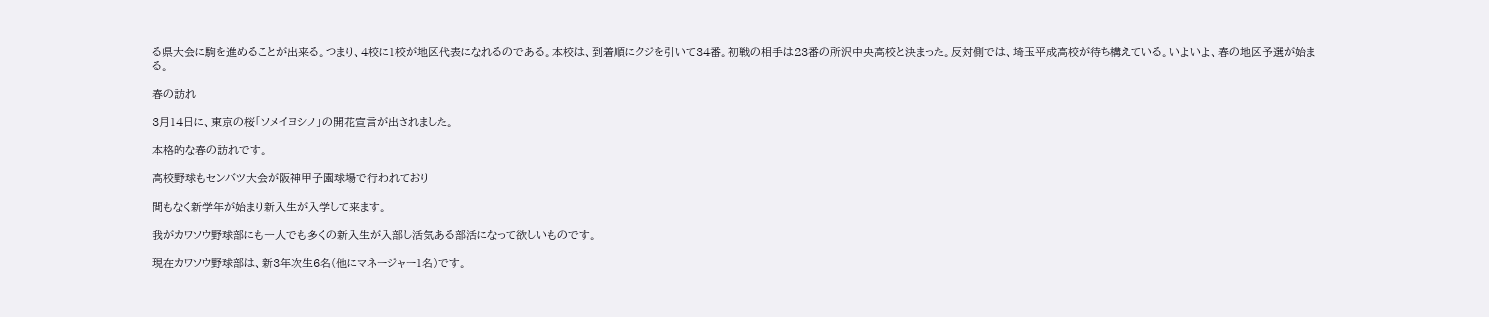る県大会に駒を進めることが出来る。つまり、4校に1校が地区代表になれるのである。本校は、到着順にクジを引いて34番。初戦の相手は23番の所沢中央高校と決まった。反対側では、埼玉平成高校が待ち構えている。いよいよ、春の地区予選が始まる。

春の訪れ

3月14日に、東京の桜「ソメイヨシノ」の開花宣言が出されました。

本格的な春の訪れです。

高校野球もセンバツ大会が阪神甲子園球場で行われており

間もなく新学年が始まり新入生が入学して来ます。

我がカワソウ野球部にも一人でも多くの新入生が入部し活気ある部活になって欲しいものです。

現在カワソウ野球部は、新3年次生6名(他にマネージャー1名)です。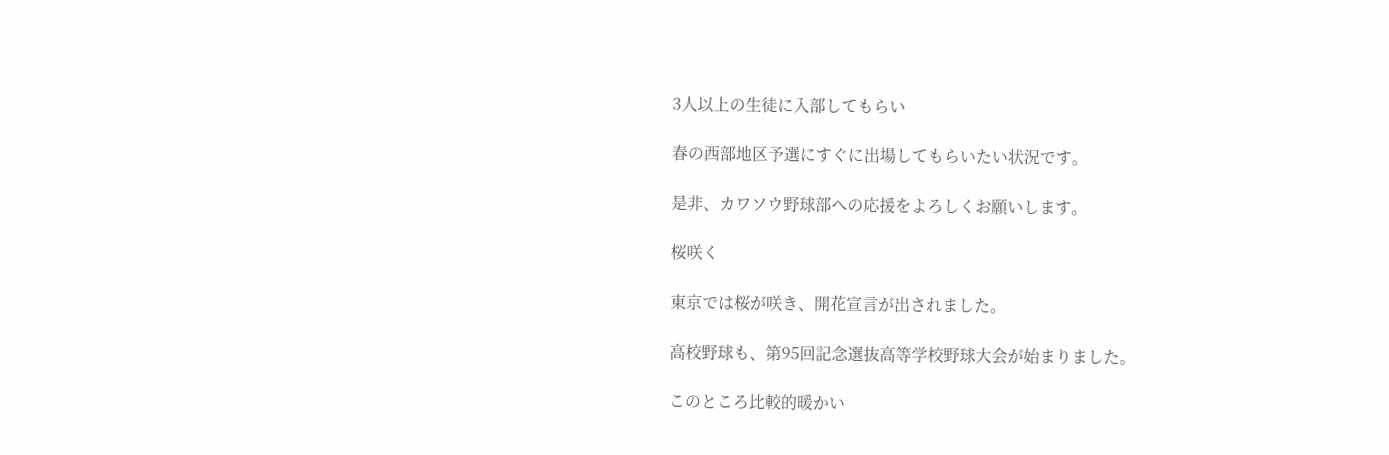3人以上の生徒に入部してもらい

春の西部地区予選にすぐに出場してもらいたい状況です。

是非、カワソウ野球部への応援をよろしくお願いします。

桜咲く

東京では桜が咲き、開花宣言が出されました。

高校野球も、第95回記念選抜高等学校野球大会が始まりました。

このところ比較的暖かい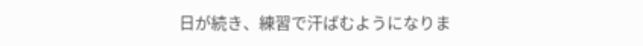日が続き、練習で汗ばむようになりま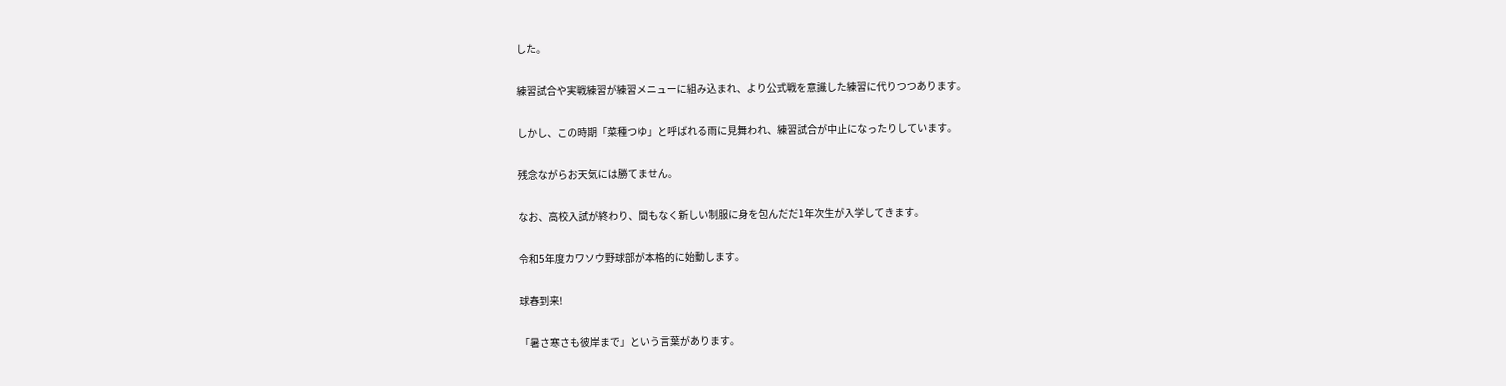した。

練習試合や実戦練習が練習メニューに組み込まれ、より公式戦を意識した練習に代りつつあります。

しかし、この時期「菜種つゆ」と呼ばれる雨に見舞われ、練習試合が中止になったりしています。

残念ながらお天気には勝てません。

なお、高校入試が終わり、間もなく新しい制服に身を包んだだ1年次生が入学してきます。

令和5年度カワソウ野球部が本格的に始動します。

球春到来!

「暑さ寒さも彼岸まで」という言葉があります。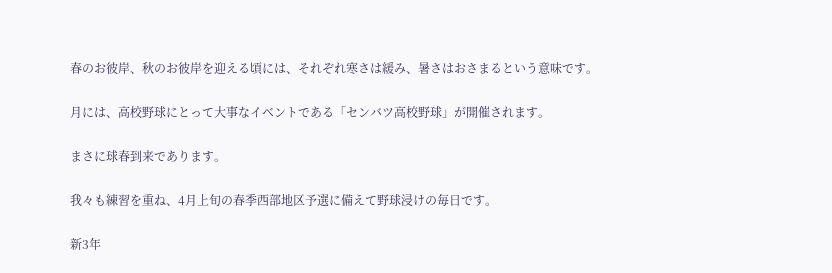春のお彼岸、秋のお彼岸を迎える頃には、それぞれ寒さは緩み、暑さはおさまるという意味です。

月には、高校野球にとって大事なイベントである「センバツ高校野球」が開催されます。

まさに球春到来であります。

我々も練習を重ね、4月上旬の春季西部地区予選に備えて野球浸けの毎日です。

新3年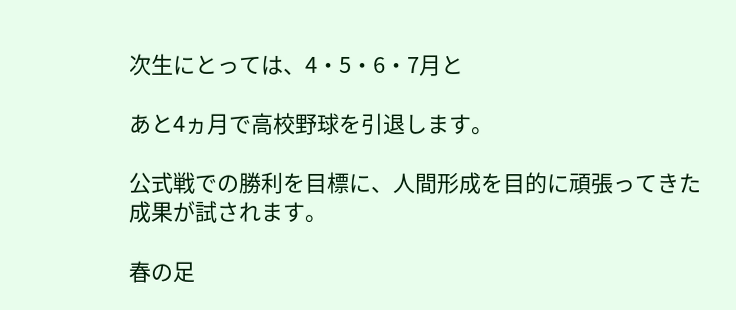次生にとっては、4・5・6・7月と

あと4ヵ月で高校野球を引退します。

公式戦での勝利を目標に、人間形成を目的に頑張ってきた成果が試されます。

春の足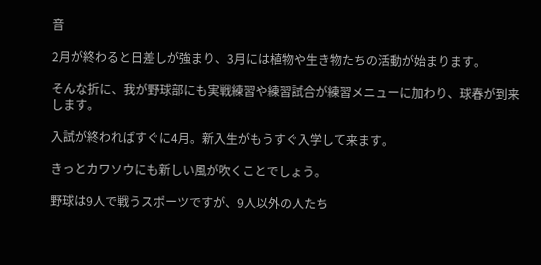音

2月が終わると日差しが強まり、3月には植物や生き物たちの活動が始まります。

そんな折に、我が野球部にも実戦練習や練習試合が練習メニューに加わり、球春が到来します。

入試が終わればすぐに4月。新入生がもうすぐ入学して来ます。

きっとカワソウにも新しい風が吹くことでしょう。

野球は9人で戦うスポーツですが、9人以外の人たち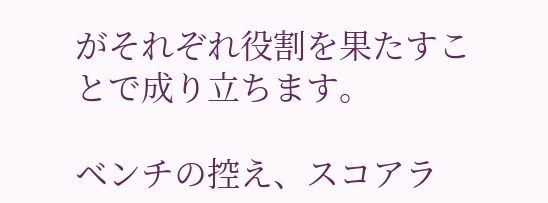がそれぞれ役割を果たすことで成り立ちます。

ベンチの控え、スコアラ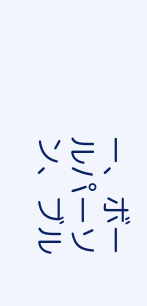ー、ボールパーソン、ブル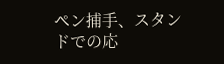ペン捕手、スタンドでの応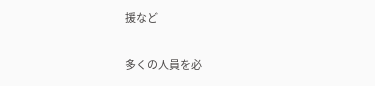援など

多くの人員を必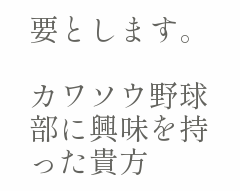要とします。

カワソウ野球部に興味を持った貴方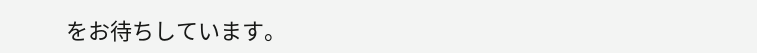をお待ちしています。